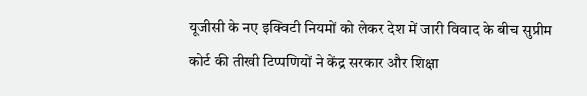यूजीसी के नए इक्विटी नियमों को लेकर देश में जारी विवाद के बीच सुप्रीम कोर्ट की तीखी टिप्पणियों ने केंद्र सरकार और शिक्षा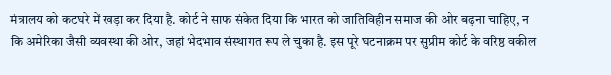मंत्रालय को कटघरे में खड़ा कर दिया है. कोर्ट ने साफ संकेत दिया कि भारत को जातिविहीन समाज की ओर बढ़ना चाहिए, न कि अमेरिका जैसी व्यवस्था की ओर, जहां भेदभाव संस्थागत रूप ले चुका है. इस पूरे घटनाक्रम पर सुप्रीम कोर्ट के वरिष्ठ वकील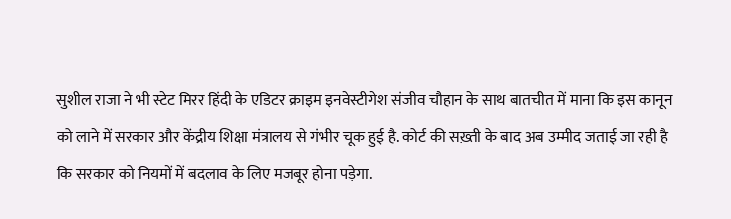सुशील राजा ने भी स्टेट मिरर हिंदी के एडिटर क्राइम इनवेस्टीगेश संजीव चौहान के साथ बातचीत में माना कि इस कानून को लाने में सरकार और केंद्रीय शिक्षा मंत्रालय से गंभीर चूक हुई है. कोर्ट की सख़्ती के बाद अब उम्मीद जताई जा रही है कि सरकार को नियमों में बदलाव के लिए मजबूर होना पड़ेगा.